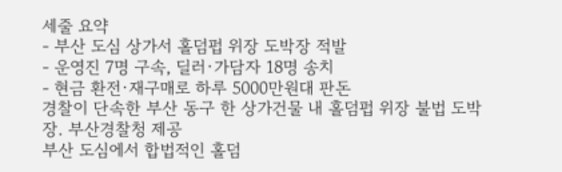세줄 요약
- 부산 도심 상가서 홀덤펍 위장 도박장 적발
- 운영진 7명 구속, 딜러·가담자 18명 송치
- 현금 환전·재구매로 하루 5000만원대 판돈
경찰이 단속한 부산 동구 한 상가건물 내 홀덤펍 위장 불법 도박장. 부산경찰청 제공
부산 도심에서 합법적인 홀덤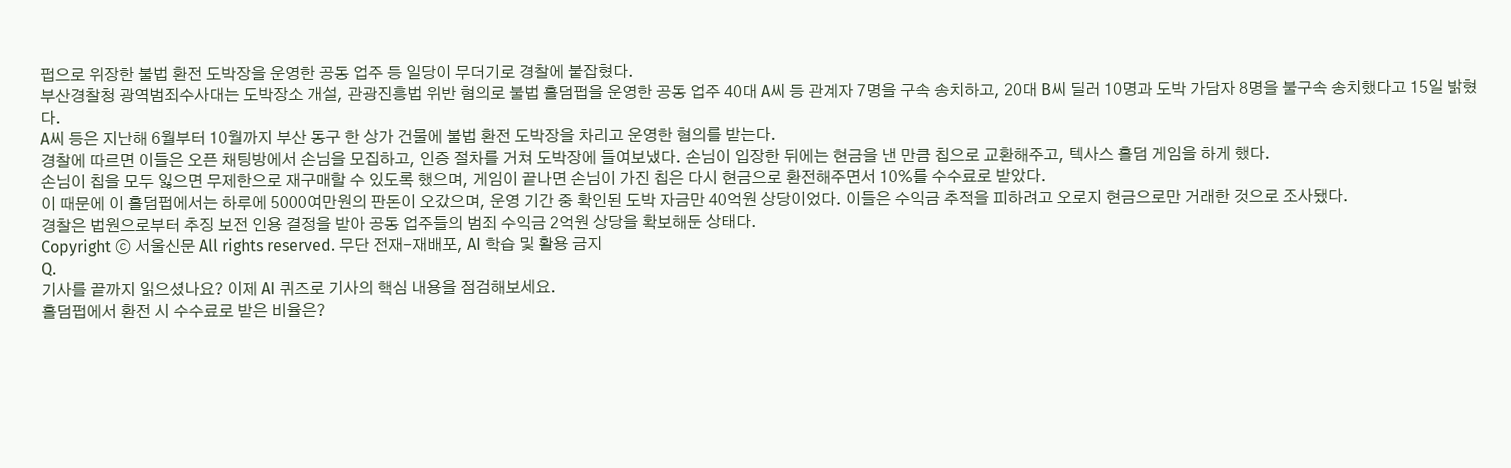펍으로 위장한 불법 환전 도박장을 운영한 공동 업주 등 일당이 무더기로 경찰에 붙잡혔다.
부산경찰청 광역범죄수사대는 도박장소 개설, 관광진흥법 위반 혐의로 불법 홀덤펍을 운영한 공동 업주 40대 A씨 등 관계자 7명을 구속 송치하고, 20대 B씨 딜러 10명과 도박 가담자 8명을 불구속 송치했다고 15일 밝혔다.
A씨 등은 지난해 6월부터 10월까지 부산 동구 한 상가 건물에 불법 환전 도박장을 차리고 운영한 혐의를 받는다.
경찰에 따르면 이들은 오픈 채팅방에서 손님을 모집하고, 인증 절차를 거쳐 도박장에 들여보냈다. 손님이 입장한 뒤에는 현금을 낸 만큼 칩으로 교환해주고, 텍사스 홀덤 게임을 하게 했다.
손님이 칩을 모두 잃으면 무제한으로 재구매할 수 있도록 했으며, 게임이 끝나면 손님이 가진 칩은 다시 현금으로 환전해주면서 10%를 수수료로 받았다.
이 때문에 이 홀덤펍에서는 하루에 5000여만원의 판돈이 오갔으며, 운영 기간 중 확인된 도박 자금만 40억원 상당이었다. 이들은 수익금 추적을 피하려고 오로지 현금으로만 거래한 것으로 조사됐다.
경찰은 법원으로부터 추징 보전 인용 결정을 받아 공동 업주들의 범죄 수익금 2억원 상당을 확보해둔 상태다.
Copyright ⓒ 서울신문 All rights reserved. 무단 전재-재배포, AI 학습 및 활용 금지
Q.
기사를 끝까지 읽으셨나요? 이제 AI 퀴즈로 기사의 핵심 내용을 점검해보세요.
홀덤펍에서 환전 시 수수료로 받은 비율은?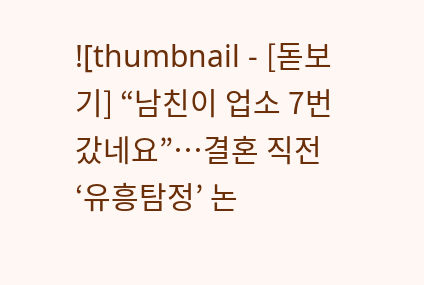![thumbnail - [돋보기] “남친이 업소 7번 갔네요”…결혼 직전 ‘유흥탐정’ 논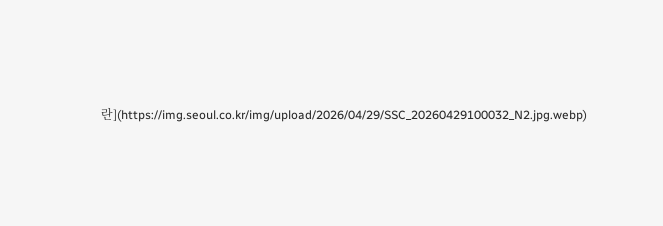란](https://img.seoul.co.kr/img/upload/2026/04/29/SSC_20260429100032_N2.jpg.webp)